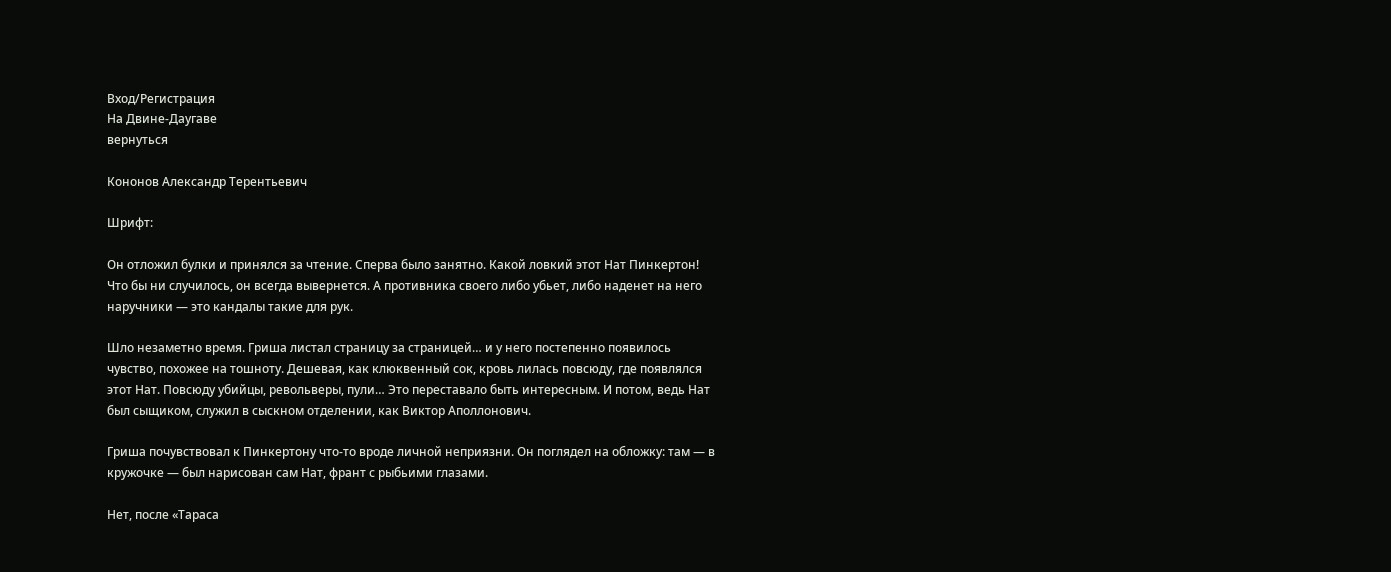Вход/Регистрация
На Двине-Даугаве
вернуться

Кононов Александр Терентьевич

Шрифт:

Он отложил булки и принялся за чтение. Сперва было занятно. Какой ловкий этот Нат Пинкертон! Что бы ни случилось, он всегда вывернется. А противника своего либо убьет, либо наденет на него наручники — это кандалы такие для рук.

Шло незаметно время. Гриша листал страницу за страницей… и у него постепенно появилось чувство, похожее на тошноту. Дешевая, как клюквенный сок, кровь лилась повсюду, где появлялся этот Нат. Повсюду убийцы, револьверы, пули… Это переставало быть интересным. И потом, ведь Нат был сыщиком, служил в сыскном отделении, как Виктор Аполлонович.

Гриша почувствовал к Пинкертону что-то вроде личной неприязни. Он поглядел на обложку: там — в кружочке — был нарисован сам Нат, франт с рыбьими глазами.

Нет, после «Тараса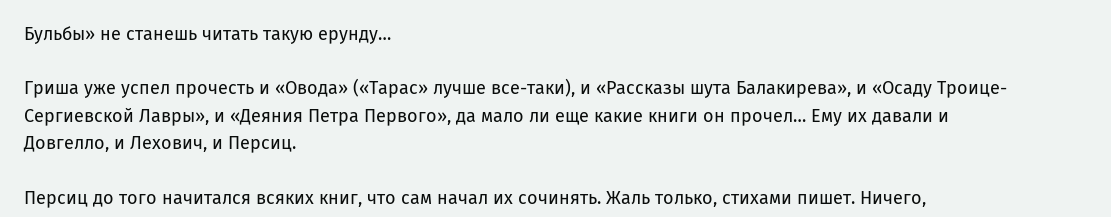Бульбы» не станешь читать такую ерунду…

Гриша уже успел прочесть и «Овода» («Тарас» лучше все-таки), и «Рассказы шута Балакирева», и «Осаду Троице-Сергиевской Лавры», и «Деяния Петра Первого», да мало ли еще какие книги он прочел… Ему их давали и Довгелло, и Лехович, и Персиц.

Персиц до того начитался всяких книг, что сам начал их сочинять. Жаль только, стихами пишет. Ничего,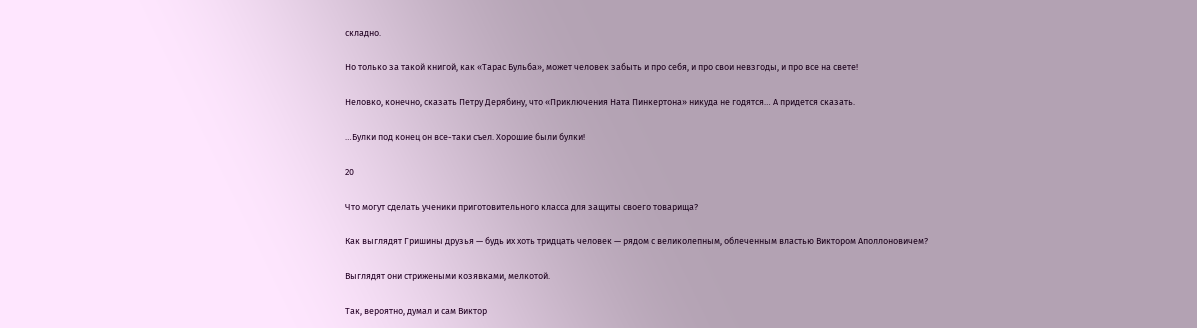складно.

Но только за такой книгой, как «Тарас Бульба», может человек забыть и про себя, и про свои невзгоды, и про все на свете!

Неловко, конечно, сказать Петру Дерябину, что «Приключения Ната Пинкертона» никуда не годятся… А придется сказать.

…Булки под конец он все-таки съел. Хорошие были булки!

20

Что могут сделать ученики приготовительного класса для защиты своего товарища?

Как выглядят Гришины друзья — будь их хоть тридцать человек — рядом с великолепным, облеченным властью Виктором Аполлоновичем?

Выглядят они стрижеными козявками, мелкотой.

Так, вероятно, думал и сам Виктор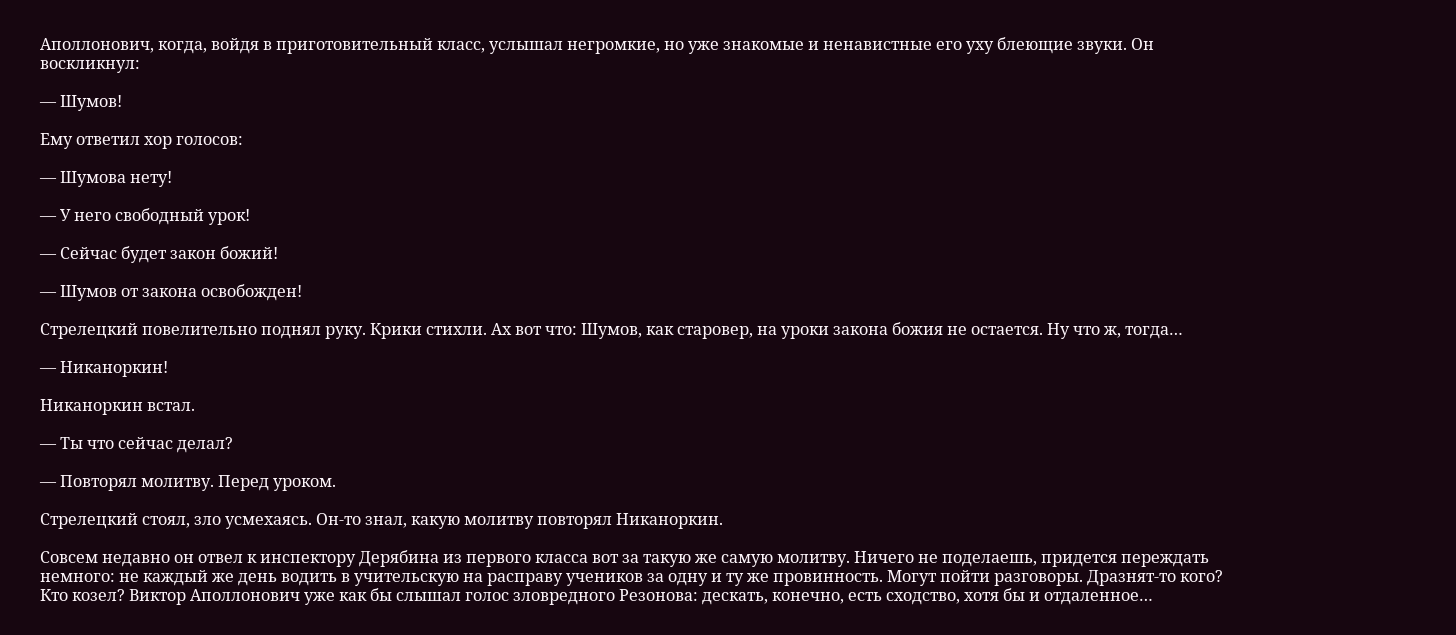Аполлонович, когда, войдя в приготовительный класс, услышал негромкие, но уже знакомые и ненавистные его уху блеющие звуки. Он воскликнул:

— Шумов!

Ему ответил хор голосов:

— Шумова нету!

— У него свободный урок!

— Сейчас будет закон божий!

— Шумов от закона освобожден!

Стрелецкий повелительно поднял руку. Крики стихли. Ах вот что: Шумов, как старовер, на уроки закона божия не остается. Ну что ж, тогда…

— Никаноркин!

Никаноркин встал.

— Ты что сейчас делал?

— Повторял молитву. Перед уроком.

Стрелецкий стоял, зло усмехаясь. Он-то знал, какую молитву повторял Никаноркин.

Совсем недавно он отвел к инспектору Дерябина из первого класса вот за такую же самую молитву. Ничего не поделаешь, придется переждать немного: не каждый же день водить в учительскую на расправу учеников за одну и ту же провинность. Могут пойти разговоры. Дразнят-то кого? Кто козел? Виктор Аполлонович уже как бы слышал голос зловредного Резонова: дескать, конечно, есть сходство, хотя бы и отдаленное…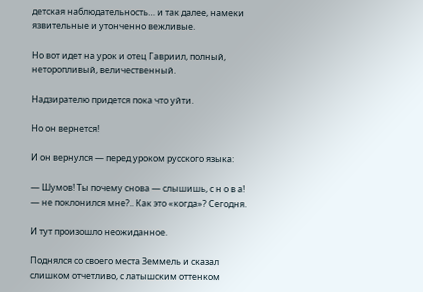детская наблюдательность… и так далее, намеки язвительные и утонченно вежливые.

Но вот идет на урок и отец Гавриил, полный, неторопливый, величественный.

Надзирателю придется пока что уйти.

Но он вернется!

И он вернулся — перед уроком русского языка:

— Шумов! Ты почему снова — слышишь, с н о в а! — не поклонился мне?.. Как это «когда»? Сегодня.

И тут произошло неожиданное.

Поднялся со своего места Земмель и сказал слишком отчетливо, с латышским оттенком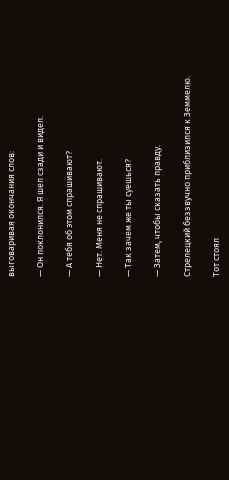выговаривая окончания слов:

— Он поклонился. Я шел сзади и видел.

— А тебя об этом спрашивают?

— Нет. Меня не спрашивают.

— Так зачем же ты суешься?

— Затем, чтобы сказать правду.

Стрелецкий беззвучно приблизился к Земмелю.

Тот стоял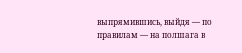выпрямившись, выйдя — по правилам — на полшага в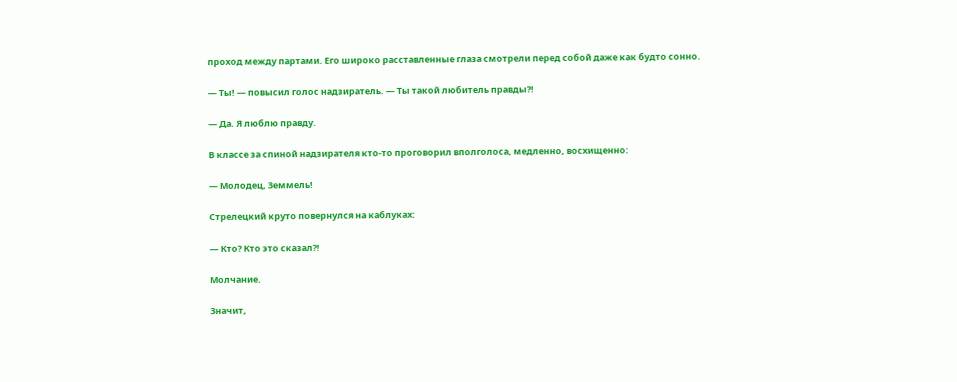проход между партами. Его широко расставленные глаза смотрели перед собой даже как будто сонно.

— Ты! — повысил голос надзиратель. — Ты такой любитель правды?!

— Да. Я люблю правду.

В классе за спиной надзирателя кто-то проговорил вполголоса, медленно, восхищенно:

— Молодец, Земмель!

Стрелецкий круто повернулся на каблуках:

— Кто? Кто это сказал?!

Молчание.

Значит,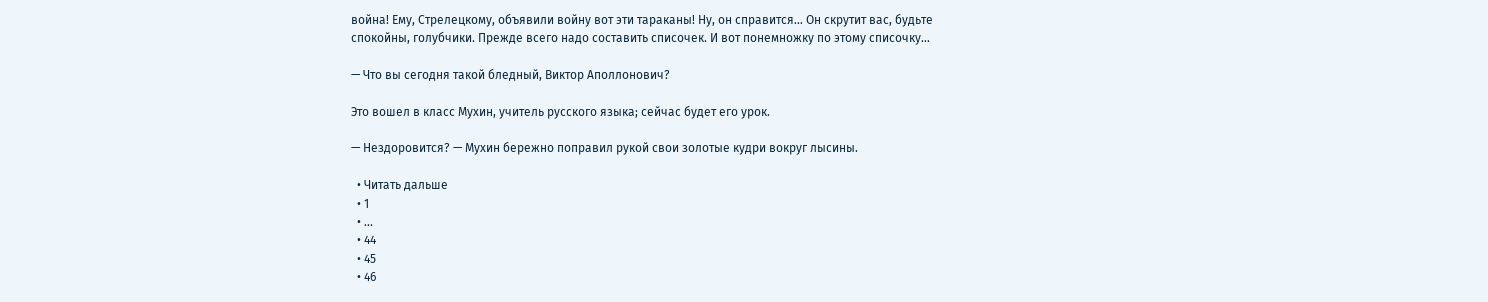война! Ему, Стрелецкому, объявили войну вот эти тараканы! Ну, он справится… Он скрутит вас, будьте спокойны, голубчики. Прежде всего надо составить списочек. И вот понемножку по этому списочку…

— Что вы сегодня такой бледный, Виктор Аполлонович?

Это вошел в класс Мухин, учитель русского языка; сейчас будет его урок.

— Нездоровится? — Мухин бережно поправил рукой свои золотые кудри вокруг лысины.

  • Читать дальше
  • 1
  • ...
  • 44
  • 45
  • 46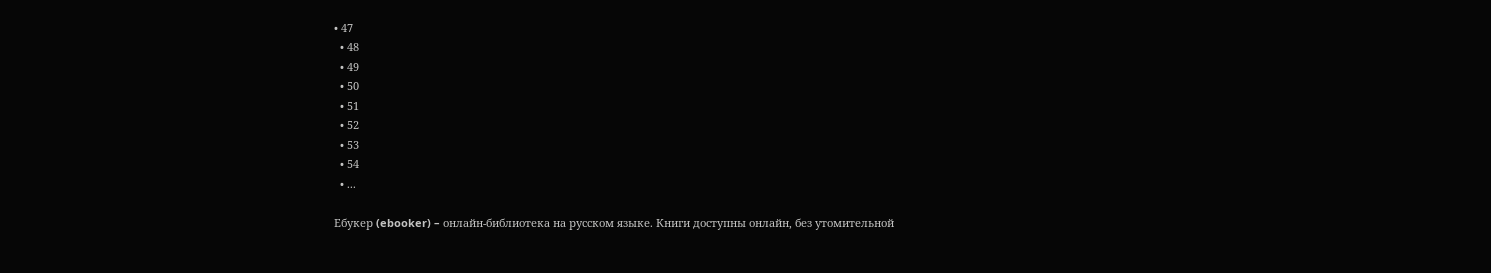• 47
  • 48
  • 49
  • 50
  • 51
  • 52
  • 53
  • 54
  • ...

Ебукер (ebooker) – онлайн-библиотека на русском языке. Книги доступны онлайн, без утомительной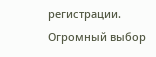регистрации. Огромный выбор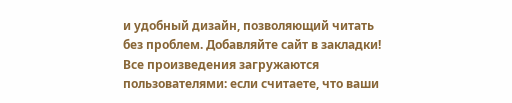и удобный дизайн, позволяющий читать без проблем. Добавляйте сайт в закладки! Все произведения загружаются пользователями: если считаете, что ваши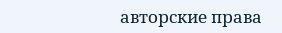авторские права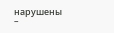нарушены –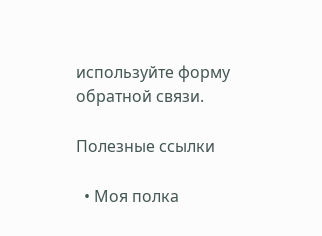используйте форму обратной связи.

Полезные ссылки

  • Моя полка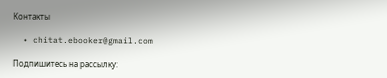Контакты

  • chitat.ebooker@gmail.com

Подпишитесь на рассылку: